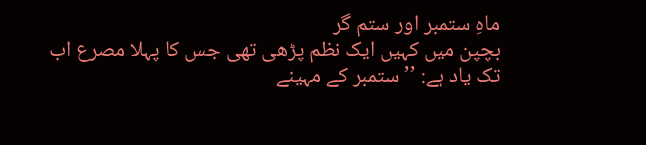ماہِ ستمبر اور ستم گر
بچپن میں کہیں ایک نظم پڑھی تھی جس کا پہلا مصرع اب تک یاد ہے: ’’ستمبر کے مہینے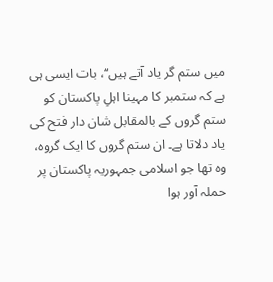میں ستم گر یاد آتے ہیں‘‘، بات ایسی ہی ہے کہ ستمبر کا مہینا اہلِ پاکستان کو ستم گروں کے بالمقابل شان دار فتح کی یاد دلاتا ہے۔ ان ستم گروں کا ایک گروہ، وہ تھا جو اسلامی جمہوریہ پاکستان پر حملہ آور ہوا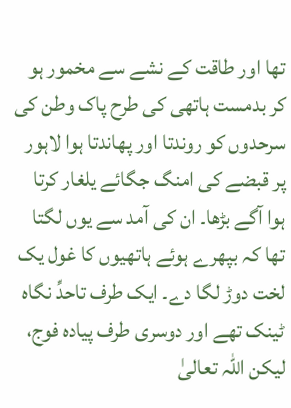تھا اور طاقت کے نشے سے مخمور ہو کر بدمست ہاتھی کی طرح پاک وطن کی سرحدوں کو روندتا اور پھاندتا ہوا لاہور پر قبضے کی امنگ جگائے یلغار کرتا ہوا آگے بڑھا۔ ان کی آمد سے یوں لگتا تھا کہ بپھرے ہوئے ہاتھیوں کا غول یک لخت دوڑ لگا دے۔ ایک طرف تاحدِّ نگاہ ٹینک تھے اور دوسری طرف پیادہ فوج، لیکن اللہ تعالیٰ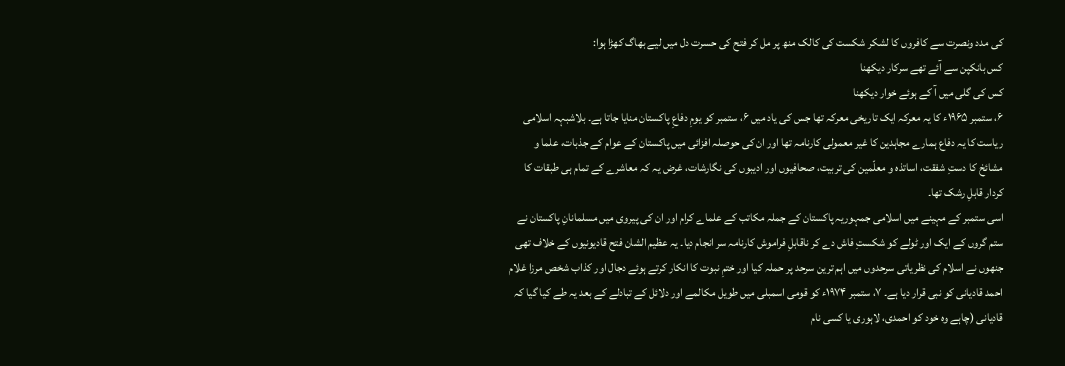کی مدد ونصرت سے کافروں کا لشکر شکست کی کالک منھ پر مل کر فتح کی حسرت دل میں لیے بھاگ کھڑا ہوا:
کس بانکپن سے آئے تھے سرکار دیکھنا
کس کی گلی میں آ کے ہوئے خوار دیکھنا
۶، ستمبر ۱۹۶۵ء کا یہ معرکہ ایک تاریخی معرکہ تھا جس کی یاد میں ۶، ستمبر کو یومِ دفاعِ پاکستان منایا جاتا ہے۔ بلاشبہہ اسلامی ریاست کا یہ دفاع ہمارے مجاہدین کا غیر معمولی کارنامہ تھا اور ان کی حوصلہ افزائی میں پاکستان کے عوام کے جذبات، علما و مشائخ کا دستِ شفقت، اساتذہ و معلّمین کی تربیت، صحافیوں اور ادیبوں کی نگارشات، غرض یہ کہ معاشرے کے تمام ہی طبقات کا کردار قابلِ رشک تھا۔
اسی ستمبر کے مہینے میں اسلامی جمہوریہ پاکستان کے جملہ مکاتب کے علماے کرام اور ان کی پیروی میں مسلمانانِ پاکستان نے ستم گروں کے ایک اور ٹولے کو شکستِ فاش دے کر ناقابلِ فراموش کارنامہ سر انجام دیا۔ یہ عظیم الشان فتح قادیونیوں کے خلاف تھی جنھوں نے اسلام کی نظریاتی سرحدوں میں اہم ترین سرحد پر حملہ کیا اور ختمِ نبوت کا انکار کرتے ہوئے دجال اور کذاب شخص مرزا غلام احمد قادیانی کو نبی قرار دیا ہے۔ ۷، ستمبر ۱۹۷۴ء کو قومی اسمبلی میں طویل مکالمے اور دلائل کے تبادلے کے بعد یہ طے کیا گیا کہ قادیانی (چاہے وہ خود کو احمدی، لاہوری یا کسی نام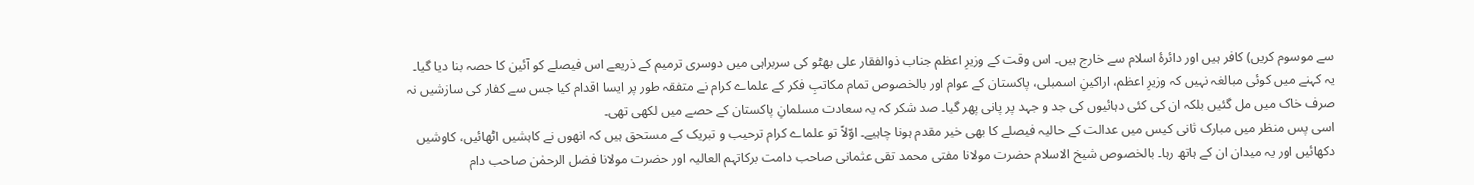سے موسوم کریں) کافر ہیں اور دائرۂ اسلام سے خارج ہیں۔ اس وقت کے وزیرِ اعظم جناب ذوالفقار علی بھٹو کی سربراہی میں دوسری ترمیم کے ذریعے اس فیصلے کو آئین کا حصہ بنا دیا گیا۔ یہ کہنے میں کوئی مبالغہ نہیں کہ وزیرِ اعظم، اراکینِ اسمبلی، پاکستان کے عوام اور بالخصوص تمام مکاتبِ فکر کے علماے کرام نے متفقہ طور پر ایسا اقدام کیا جس سے کفار کی سازشیں نہ صرف خاک میں مل گئیں بلکہ ان کی کئی دہائیوں کی جد و جہد پر پانی پھر گیا۔ صد شکر کہ یہ سعادت مسلمانِ پاکستان کے حصے میں لکھی تھی۔
اسی پس منظر میں مبارک ثانی کیس میں عدالت کے حالیہ فیصلے کا بھی خیر مقدم ہونا چاہیے۔ اوّلاً تو علماے کرام ترحیب و تبریک کے مستحق ہیں کہ انھوں نے کاہشیں اٹھائیں، کاوشیں دکھائیں اور یہ میدان ان کے ہاتھ رہا۔ بالخصوص شیخ الاسلام حضرت مولانا مفتی محمد تقی عثمانی صاحب دامت برکاتہم العالیہ اور حضرت مولانا فضل الرحمٰن صاحب دام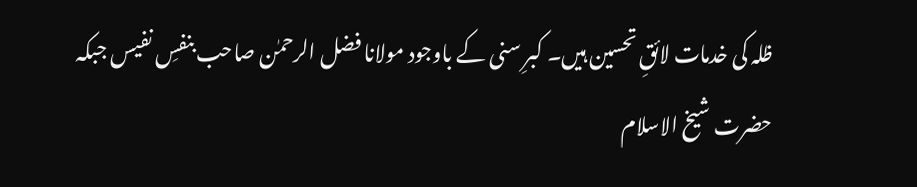ظلہ کی خدمات لائقِ تحسین ہیں۔ کبرِ سنی کے باوجود مولانا فضل الرحمٰن صاحب بنفسِ نفیس جبکہ حضرت شیخ الاسلام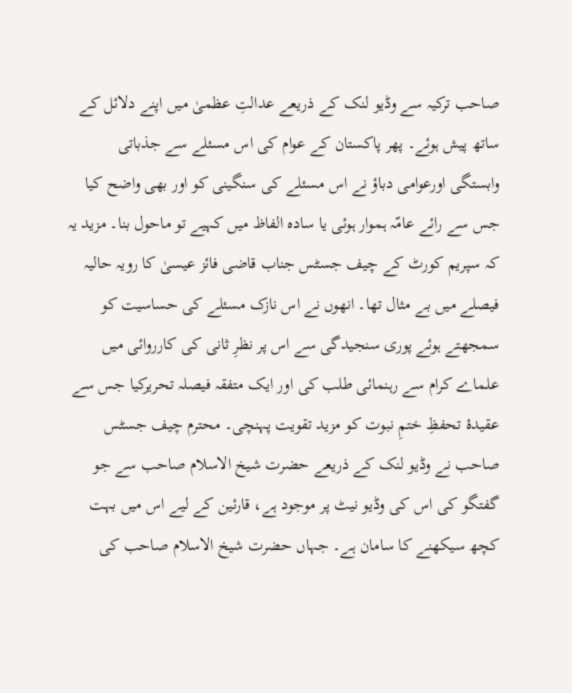صاحب ترکیہ سے وڈیو لنک کے ذریعے عدالتِ عظمیٰ میں اپنے دلائل کے ساتھ پیش ہوئے۔ پھر پاکستان کے عوام کی اس مسئلے سے جذباتی وابستگی اورعوامی دباؤ نے اس مسئلے کی سنگینی کو اور بھی واضح کیا جس سے رائے عامّہ ہموار ہوئی یا سادہ الفاظ میں کہیے تو ماحول بنا۔ مزید یہ کہ سپریم کورٹ کے چیف جسٹس جناب قاضی فائز عیسیٰ کا رویہ حالیہ فیصلے میں بے مثال تھا۔ انھوں نے اس نازک مسئلے کی حساسیت کو سمجھتے ہوئے پوری سنجیدگی سے اس پر نظرِ ثانی کی کارروائی میں علماے کرام سے رہنمائی طلب کی اور ایک متفقہ فیصلہ تحریرکیا جس سے عقیدۂ تحفظِ ختمِ نبوت کو مزید تقویت پہنچی۔ محترم چیف جسٹس صاحب نے وڈیو لنک کے ذریعے حضرت شیخ الاسلام صاحب سے جو گفتگو کی اس کی وڈیو نیٹ پر موجود ہے، قارئین کے لیے اس میں بہت کچھ سیکھنے کا سامان ہے۔ جہاں حضرت شیخ الاسلام صاحب کی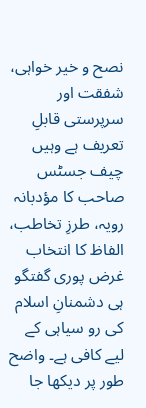نصح و خیر خواہی، شفقت اور سرپرستی قابلِ تعریف ہے وہیں چیف جسٹس صاحب کا مؤدبانہ رویہ، طرزِ تخاطب، الفاظ کا انتخاب غرض پوری گفتگو ہی دشمنانِ اسلام کی رو سیاہی کے لیے کافی ہے۔ واضح طور پر دیکھا جا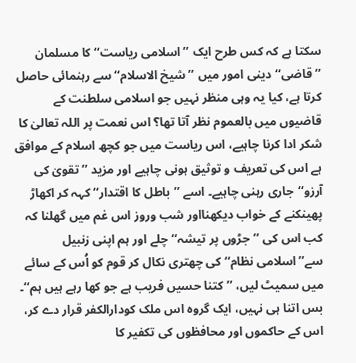سکتا ہے کہ کس طرح ایک ’’اسلامی ریاست‘‘ کا مسلمان ’’قاضی‘‘ دینی امور میں ’’شیخ الاسلام‘‘ سے رہنمائی حاصل کرتا ہے، کیا یہ وہی منظر نہیں جو اسلامی سلطنت کے قاضیوں میں بالعموم نظر آتا تھا؟ اس نعمت پر اللہ تعالیٰ کا شکر ادا کرنا چاہیے، اس ریاست میں جو کچھ اسلام کے موافق ہے اس کی تعریف و توثیق ہونی چاہیے اور مزید ’’تقویٰ کی آرزو‘‘جاری رہنی چاہیے۔ اسے ’’باطل کا اقتدار‘‘ کہہ کر اکھاڑ پھینکنے کے خواب دیکھنااور شب وروز اس غم میں گھلنا کہ کب اس کی ’’جڑوں پر تیشہ‘‘ چلے اور ہم اپنی زنبیل سے’’اسلامی نظام‘‘ کی چھتری نکال کر قوم کو اُس کے سائے میں سمیٹ لیں، ’’کتنا حسیں فریب ہے جو کھا رہے ہیں ہم‘‘۔ بس اتنا ہی نہیں، ایک گروہ اس ملک کودارالکفر قرار دے کر، اس کے حاکموں اور محافظوں کی تکفیر کا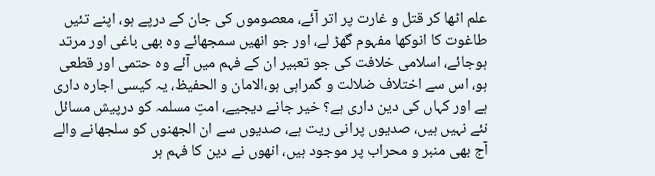علم اٹھا کر قتل و غارت پر اتر آئے، معصوموں کی جان کے درپے ہو، اپنے تئیں طاغوت کا انوکھا مفہوم گھڑ لے، اور جو انھیں سمجھائے وہ بھی باغی اور مرتد ہوجائے، اسلامی خلافت کی جو تعبیر ان کے فہم میں آئے وہ حتمی اور قطعی ہو، اس سے اختلاف ضلالت و گمراہی ہو،الامان و الحفیظ، یہ کیسی اجارہ داری ہے اور کہاں کی دین داری ہے؟ خیر جانے دیجیے، امتِ مسلمہ کو درپیش مسائل نئے نہیں ہیں، صدیوں پرانی ریت ہے، صدیوں سے ان الجھنوں کو سلجھانے والے آج بھی منبر و محراب پر موجود ہیں، انھوں نے دین کا فہم ہر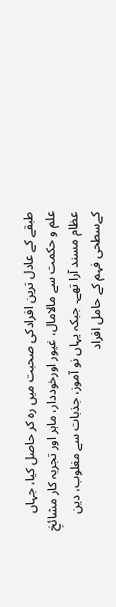طبقے کے عادل ترین افرادکی صحبت میں رہ کر حاصل کیا، جہاں علم و حکمت سے مالامال، غیور اورخوددار، ماہر اور تجربہ کار مشائخِ عظام مسند آرا تھے۔ جبکہ یہاں نو آموز، جذبات سے مغلوب، دین کےسطحی فہم کے حامل افراد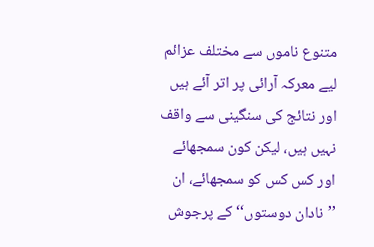متنوع ناموں سے مختلف عزائم لیے معرکہ آرائی پر اتر آئے ہیں اور نتائج کی سنگینی سے واقف نہیں ہیں، لیکن کون سمجھائے اور کس کس کو سمجھائے، ان ’’نادان دوستوں‘‘ کے پرجوش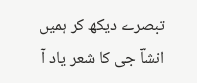تبصرے دیکھ کر ہمیں انشاؔ جی کا شعر یاد آ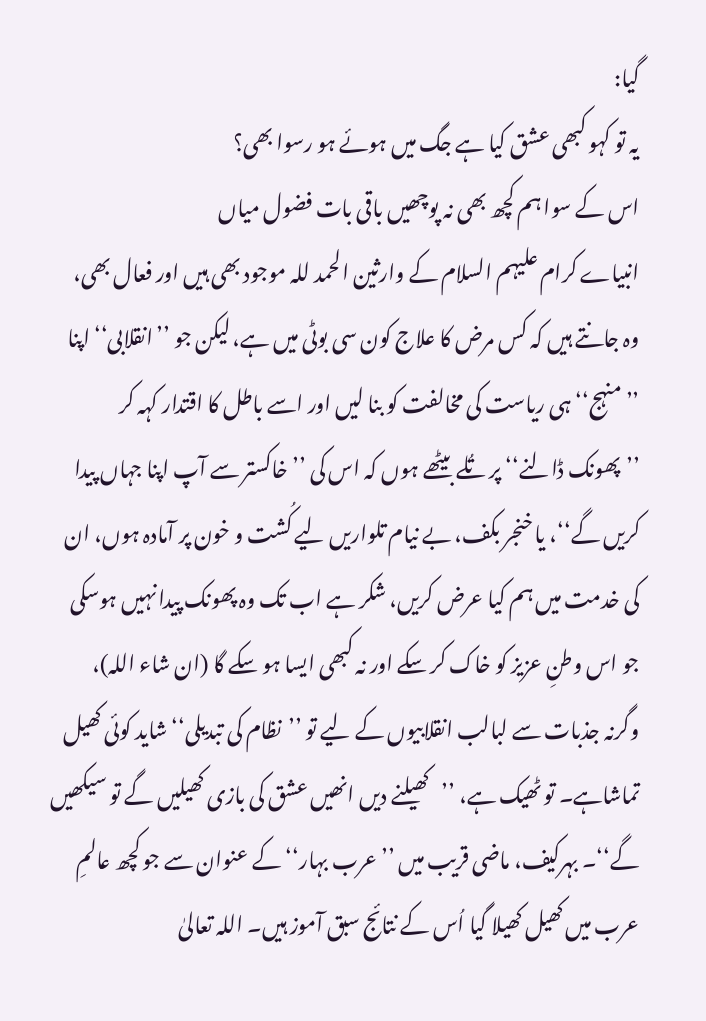گیا:
یہ تو کہو کبھی عشق کیا ہے جگ میں ہوئے ہو رسوا بھی؟
اس کے سوا ہم کچھ بھی نہ پوچھیں باقی بات فضول میاں
انبیاے کرام علیہم السلام کے وارثین الحمد للہ موجود بھی ہیں اور فعال بھی، وہ جانتے ہیں کہ کس مرض کا علاج کون سی بوٹی میں ہے، لیکن جو ’’انقلابی‘‘ اپنا ’’منہج‘‘ ہی ریاست کی مخالفت کو بنا لیں اور اسے باطل کا اقتدار کہہ کر ’’پھونک ڈالنے‘‘ پر تُلے بیٹھے ہوں کہ اس کی ’’خاکستر سے آپ اپنا جہاں پیدا کریں گے‘‘، یا خنجر بکف، بے نیام تلواریں لیے کُشت و خون پر آمادہ ہوں، ان کی خدمت میں ہم کیا عرض کریں، شکر ہے اب تک وہ پھونک پیدا نہیں ہوسکی جو اس وطنِ عزیز کو خاک کر سکے اور نہ کبھی ایسا ہو سکے گا (ان شاء اللہ)، وگرنہ جذبات سے لبالب انقلابیوں کے لیے تو ’’نظام کی تبدیلی‘‘ شاید کوئی کھیل تماشاہے۔ تو ٹھیک ہے، ’’کھیلنے دیں انھیں عشق کی بازی کھیلیں گے تو سیکھیں گے‘‘۔ بہرکیف، ماضی قریب میں ’’عرب بہار‘‘ کے عنوان سے جو کچھ عالمِ عرب میں کھیل کھیلا گیا اُس کے نتائج سبق آموز ہیں۔ اللہ تعالیٰ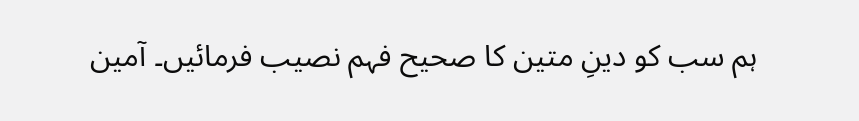ہم سب کو دینِ متین کا صحیح فہم نصیب فرمائیں۔ آمین